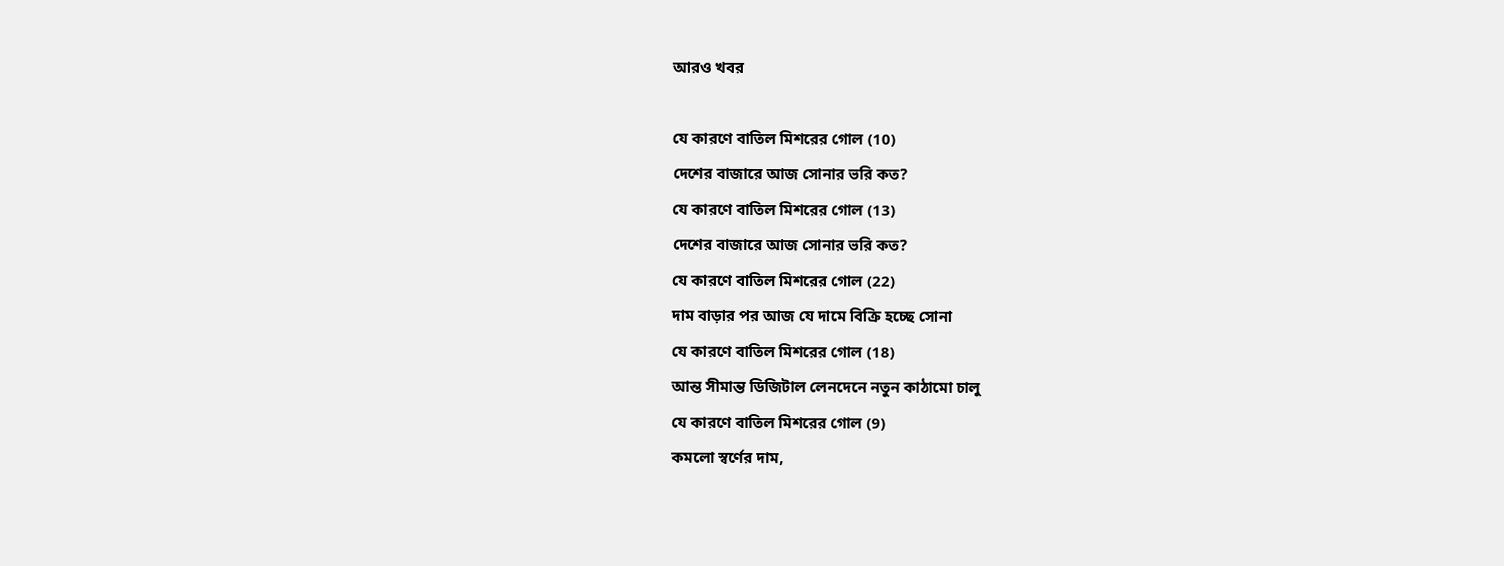আরও খবর

যে কারণে বাতিল মিশরের গোল (10)
দেশের বাজারে আজ সোনার ভরি কত?
যে কারণে বাতিল মিশরের গোল (13)
দেশের বাজারে আজ সোনার ভরি কত?
যে কারণে বাতিল মিশরের গোল (22)
দাম বাড়ার পর আজ যে দামে বিক্রি হচ্ছে সোনা
যে কারণে বাতিল মিশরের গোল (18)
আন্ত সীমান্ত ডিজিটাল লেনদেনে নতুন কাঠামো চালু
যে কারণে বাতিল মিশরের গোল (9)
কমলো স্বর্ণের দাম,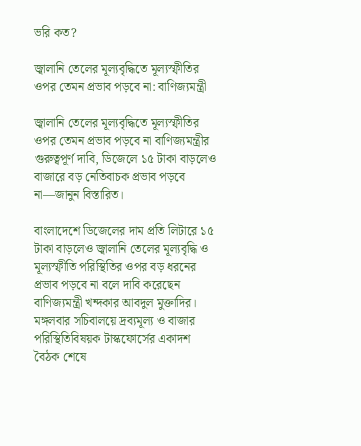ভরি কত?

জ্বালানি তেলের মূল্যবৃদ্ধিতে মূল্যস্ফীতির ওপর তেমন প্রভাব পড়বে না: বাণিজ্যমন্ত্রী

জ্বালানি তেলের মূল্যবৃদ্ধিতে মূল্যস্ফীতির ওপর তেমন প্রভাব পড়বে না বাণিজ্যমন্ত্রীর গুরুত্বপূর্ণ দাবি, ডিজেলে ১৫ টাকা বাড়লেও বাজারে বড় নেতিবাচক প্রভাব পড়বে না—জানুন বিস্তারিত।

বাংলাদেশে ডিজেলের দাম প্রতি লিটারে ১৫ টাকা বাড়লেও জ্বালানি তেলের মূল্যবৃদ্ধি ও মূল্যস্ফীতি পরিস্থিতির ওপর বড় ধরনের প্রভাব পড়বে না বলে দাবি করেছেন বাণিজ্যমন্ত্রী খন্দকার আবদুল মুক্তাদির। মঙ্গলবার সচিবালয়ে দ্রব্যমূল্য ও বাজার পরিস্থিতিবিষয়ক টাস্কফোর্সের একাদশ বৈঠক শেষে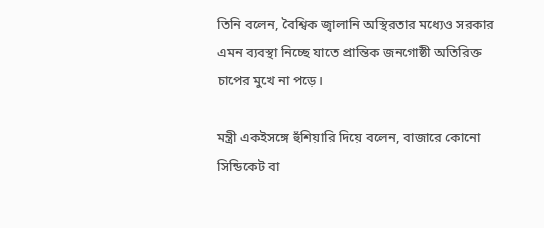তিনি বলেন, বৈশ্বিক জ্বালানি অস্থিরতার মধ্যেও সরকার এমন ব্যবস্থা নিচ্ছে যাতে প্রান্তিক জনগোষ্ঠী অতিরিক্ত চাপের মুখে না পড়ে।

মন্ত্রী একইসঙ্গে হুঁশিয়ারি দিয়ে বলেন, বাজারে কোনো সিন্ডিকেট বা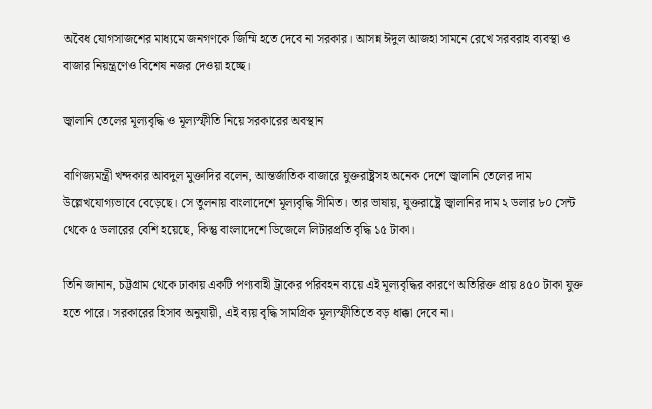অবৈধ যোগসাজশের মাধ্যমে জনগণকে জিম্মি হতে দেবে না সরকার। আসন্ন ঈদুল আজহা সামনে রেখে সরবরাহ ব্যবস্থা ও বাজার নিয়ন্ত্রণেও বিশেষ নজর দেওয়া হচ্ছে।

জ্বালানি তেলের মূল্যবৃদ্ধি ও মূল্যস্ফীতি নিয়ে সরকারের অবস্থান

বাণিজ্যমন্ত্রী খন্দকার আবদুল মুক্তাদির বলেন, আন্তর্জাতিক বাজারে যুক্তরাষ্ট্রসহ অনেক দেশে জ্বালানি তেলের দাম উল্লেখযোগ্যভাবে বেড়েছে। সে তুলনায় বাংলাদেশে মূল্যবৃদ্ধি সীমিত। তার ভাষায়, যুক্তরাষ্ট্রে জ্বালানির দাম ২ ডলার ৮০ সেন্ট থেকে ৫ ডলারের বেশি হয়েছে, কিন্তু বাংলাদেশে ডিজেলে লিটারপ্রতি বৃদ্ধি ১৫ টাকা।

তিনি জানান, চট্টগ্রাম থেকে ঢাকায় একটি পণ্যবাহী ট্রাকের পরিবহন ব্যয়ে এই মূল্যবৃদ্ধির কারণে অতিরিক্ত প্রায় ৪৫০ টাকা যুক্ত হতে পারে। সরকারের হিসাব অনুযায়ী, এই ব্যয় বৃদ্ধি সামগ্রিক মূল্যস্ফীতিতে বড় ধাক্কা দেবে না।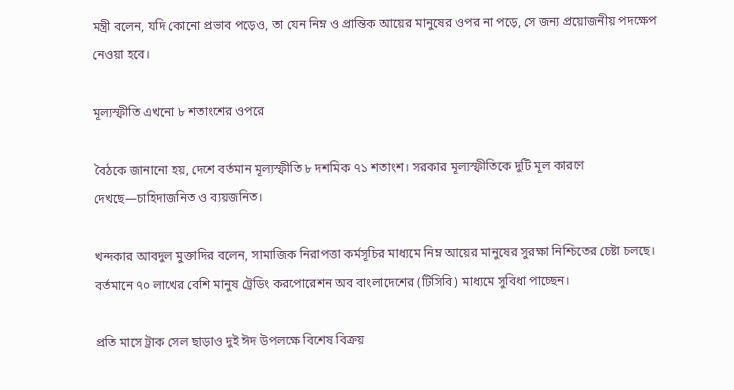মন্ত্রী বলেন, যদি কোনো প্রভাব পড়েও, তা যেন নিম্ন ও প্রান্তিক আয়ের মানুষের ওপর না পড়ে, সে জন্য প্রয়োজনীয় পদক্ষেপ নেওয়া হবে।

মূল্যস্ফীতি এখনো ৮ শতাংশের ওপরে

বৈঠকে জানানো হয়, দেশে বর্তমান মূল্যস্ফীতি ৮ দশমিক ৭১ শতাংশ। সরকার মূল্যস্ফীতিকে দুটি মূল কারণে দেখছে—চাহিদাজনিত ও ব্যয়জনিত।

খন্দকার আবদুল মুক্তাদির বলেন, সামাজিক নিরাপত্তা কর্মসূচির মাধ্যমে নিম্ন আয়ের মানুষের সুরক্ষা নিশ্চিতের চেষ্টা চলছে। বর্তমানে ৭০ লাখের বেশি মানুষ ট্রেডিং করপোরেশন অব বাংলাদেশের (টিসিবি) মাধ্যমে সুবিধা পাচ্ছেন।

প্রতি মাসে ট্রাক সেল ছাড়াও দুই ঈদ উপলক্ষে বিশেষ বিক্রয়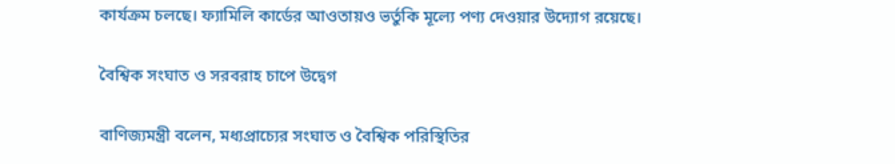কার্যক্রম চলছে। ফ্যামিলি কার্ডের আওতায়ও ভর্তুকি মূল্যে পণ্য দেওয়ার উদ্যোগ রয়েছে।

বৈশ্বিক সংঘাত ও সরবরাহ চাপে উদ্বেগ

বাণিজ্যমন্ত্রী বলেন, মধ্যপ্রাচ্যের সংঘাত ও বৈশ্বিক পরিস্থিতির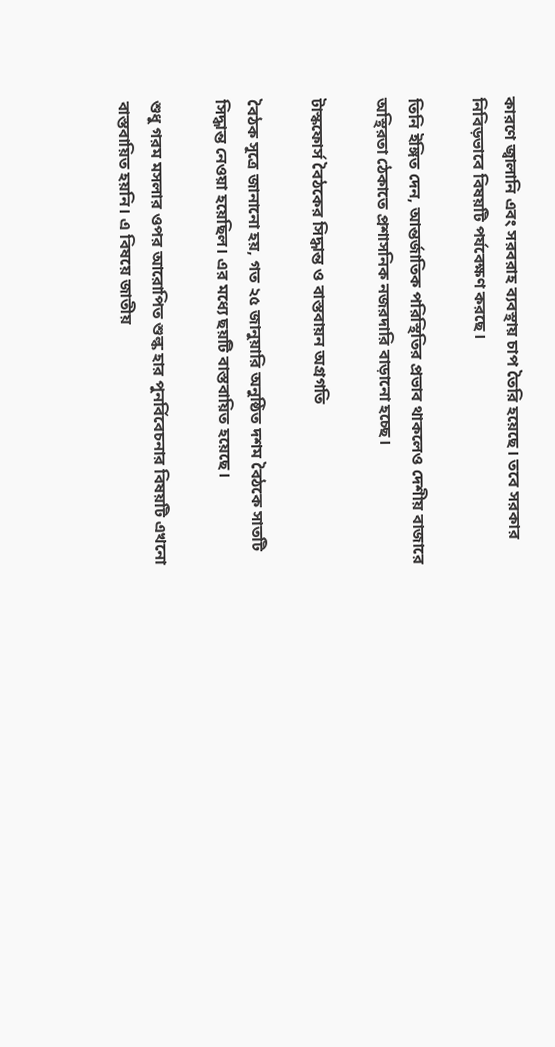কারণে জ্বালানি এবং সরবরাহ ব্যবস্থায় চাপ তৈরি হয়েছে। তবে সরকার নিবিড়ভাবে বিষয়টি পর্যবেক্ষণ করছে।

তিনি ইঙ্গিত দেন, আন্তর্জাতিক পরিস্থিতির প্রভাব থাকলেও দেশীয় বাজারে অস্থিরতা ঠেকাতে প্রশাসনিক নজরদারি বাড়ানো হচ্ছে।

টাস্কফোর্স বৈঠকের সিদ্ধান্ত ও বাস্তবায়ন অগ্রগতি

বৈঠক সূত্রে জানানো হয়, গত ২৫ জানুয়ারি অনুষ্ঠিত দশম বৈঠকে সাতটি সিদ্ধান্ত নেওয়া হয়েছিল। এর মধ্যে ছয়টি বাস্তবায়িত হয়েছে।

শুধু গরম মসলার ওপর আরোপিত শুল্ক হার পুনর্বিবেচনার বিষয়টি এখনো বাস্তবায়িত হয়নি। এ বিষয়ে জাতীয়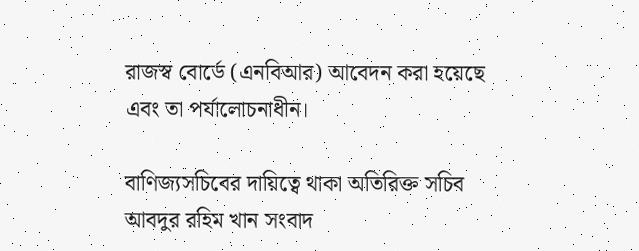রাজস্ব বোর্ডে (এনবিআর) আবেদন করা হয়েছে এবং তা পর্যালোচনাধীন।

বাণিজ্যসচিবের দায়িত্বে থাকা অতিরিক্ত সচিব আবদুর রহিম খান সংবাদ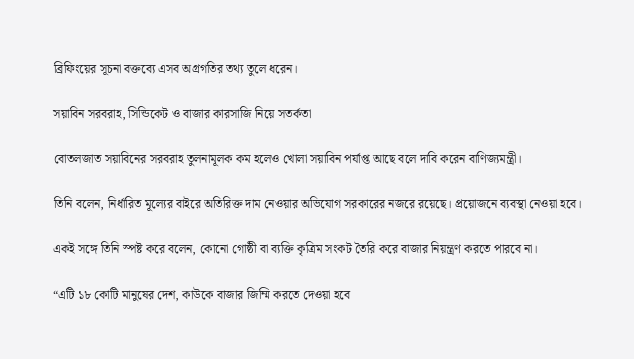ব্রিফিংয়ের সূচনা বক্তব্যে এসব অগ্রগতির তথ্য তুলে ধরেন।

সয়াবিন সরবরাহ, সিন্ডিকেট ও বাজার কারসাজি নিয়ে সতর্কতা

বোতলজাত সয়াবিনের সরবরাহ তুলনামূলক কম হলেও খোলা সয়াবিন পর্যাপ্ত আছে বলে দাবি করেন বাণিজ্যমন্ত্রী।

তিনি বলেন, নির্ধারিত মূল্যের বাইরে অতিরিক্ত দাম নেওয়ার অভিযোগ সরকারের নজরে রয়েছে। প্রয়োজনে ব্যবস্থা নেওয়া হবে।

একই সঙ্গে তিনি স্পষ্ট করে বলেন, কোনো গোষ্ঠী বা ব্যক্তি কৃত্রিম সংকট তৈরি করে বাজার নিয়ন্ত্রণ করতে পারবে না।

“এটি ১৮ কোটি মানুষের দেশ, কাউকে বাজার জিম্মি করতে দেওয়া হবে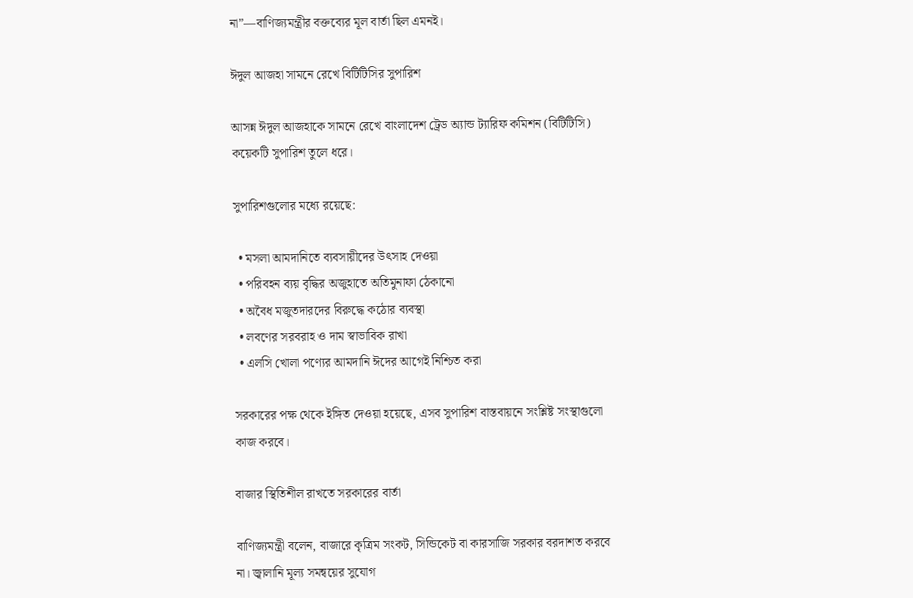না”—বাণিজ্যমন্ত্রীর বক্তব্যের মূল বার্তা ছিল এমনই।

ঈদুল আজহা সামনে রেখে বিটিটিসির সুপারিশ

আসন্ন ঈদুল আজহাকে সামনে রেখে বাংলাদেশ ট্রেড অ্যান্ড ট্যারিফ কমিশন (বিটিটিসি) কয়েকটি সুপারিশ তুলে ধরে।

সুপারিশগুলোর মধ্যে রয়েছে:

  • মসলা আমদানিতে ব্যবসায়ীদের উৎসাহ দেওয়া
  • পরিবহন ব্যয় বৃদ্ধির অজুহাতে অতিমুনাফা ঠেকানো
  • অবৈধ মজুতদারদের বিরুদ্ধে কঠোর ব্যবস্থা
  • লবণের সরবরাহ ও দাম স্বাভাবিক রাখা
  • এলসি খোলা পণ্যের আমদানি ঈদের আগেই নিশ্চিত করা

সরকারের পক্ষ থেকে ইঙ্গিত দেওয়া হয়েছে, এসব সুপারিশ বাস্তবায়নে সংশ্লিষ্ট সংস্থাগুলো কাজ করবে।

বাজার স্থিতিশীল রাখতে সরকারের বার্তা

বাণিজ্যমন্ত্রী বলেন, বাজারে কৃত্রিম সংকট, সিন্ডিকেট বা কারসাজি সরকার বরদাশত করবে না। জ্বালানি মূল্য সমন্বয়ের সুযোগ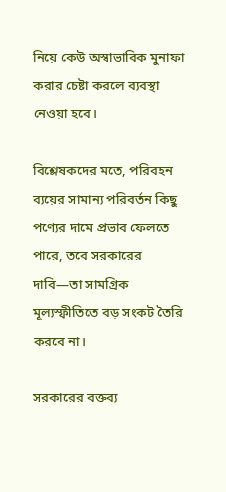নিয়ে কেউ অস্বাভাবিক মুনাফা করার চেষ্টা করলে ব্যবস্থা নেওয়া হবে।

বিশ্লেষকদের মতে, পরিবহন ব্যয়ের সামান্য পরিবর্তন কিছু পণ্যের দামে প্রভাব ফেলতে পারে, তবে সরকারের দাবি—তা সামগ্রিক মূল্যস্ফীতিতে বড় সংকট তৈরি করবে না।

সরকারের বক্তব্য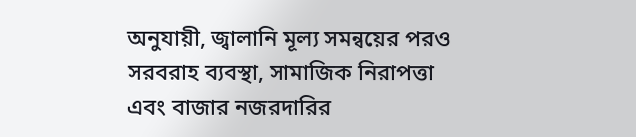অনুযায়ী, জ্বালানি মূল্য সমন্বয়ের পরও সরবরাহ ব্যবস্থা, সামাজিক নিরাপত্তা এবং বাজার নজরদারির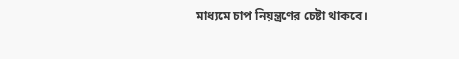মাধ্যমে চাপ নিয়ন্ত্রণের চেষ্টা থাকবে।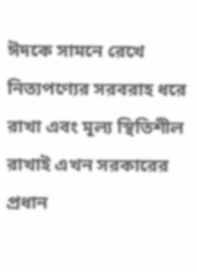ঈদকে সামনে রেখে নিত্যপণ্যের সরবরাহ ধরে রাখা এবং মূল্য স্থিতিশীল রাখাই এখন সরকারের প্রধান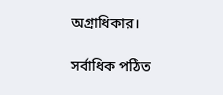অগ্রাধিকার।

সর্বাধিক পঠিত